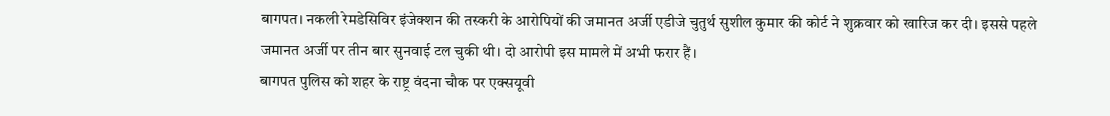बागपत। नकली रेमडेसिविर इंजेक्शन की तस्करी के आरोपियों की जमानत अर्जी एडीजे चुतुर्थ सुशील कुमार की कोर्ट ने शुक्रवार को खारिज कर दी। इससे पहले जमानत अर्जी पर तीन बार सुनवाई टल चुकी थी। दो आरोपी इस मामले में अभी फरार हैं।
बागपत पुलिस को शहर के राष्ट्र वंदना चौक पर एक्सयूवी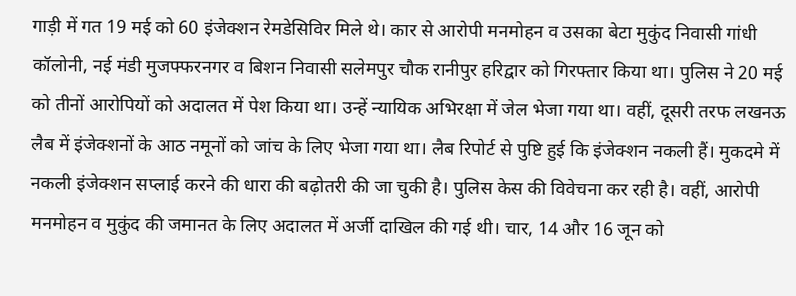गाड़ी में गत 19 मई को 60 इंजेक्शन रेमडेसिविर मिले थे। कार से आरोपी मनमोहन व उसका बेटा मुकुंद निवासी गांधी कॉलोनी, नई मंडी मुजफ्फरनगर व बिशन निवासी सलेमपुर चौक रानीपुर हरिद्वार को गिरफ्तार किया था। पुलिस ने 20 मई को तीनों आरोपियों को अदालत में पेश किया था। उन्हें न्यायिक अभिरक्षा में जेल भेजा गया था। वहीं, दूसरी तरफ लखनऊ लैब में इंजेक्शनों के आठ नमूनों को जांच के लिए भेजा गया था। लैब रिपोर्ट से पुष्टि हुई कि इंजेक्शन नकली हैं। मुकदमे में नकली इंजेक्शन सप्लाई करने की धारा की बढ़ोतरी की जा चुकी है। पुलिस केस की विवेचना कर रही है। वहीं, आरोपी मनमोहन व मुकुंद की जमानत के लिए अदालत में अर्जी दाखिल की गई थी। चार, 14 और 16 जून को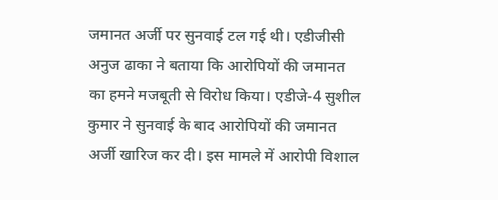जमानत अर्जी पर सुनवाई टल गई थी। एडीजीसी अनुज ढाका ने बताया कि आरोपियों की जमानत का हमने मजबूती से विरोध किया। एडीजे-4 सुशील कुमार ने सुनवाई के बाद आरोपियों की जमानत अर्जी खारिज कर दी। इस मामले में आरोपी विशाल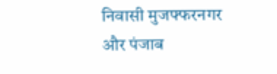निवासी मुजफ्फरनगर और पंजाब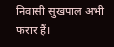निवासी सुखपाल अभी फरार हैं।